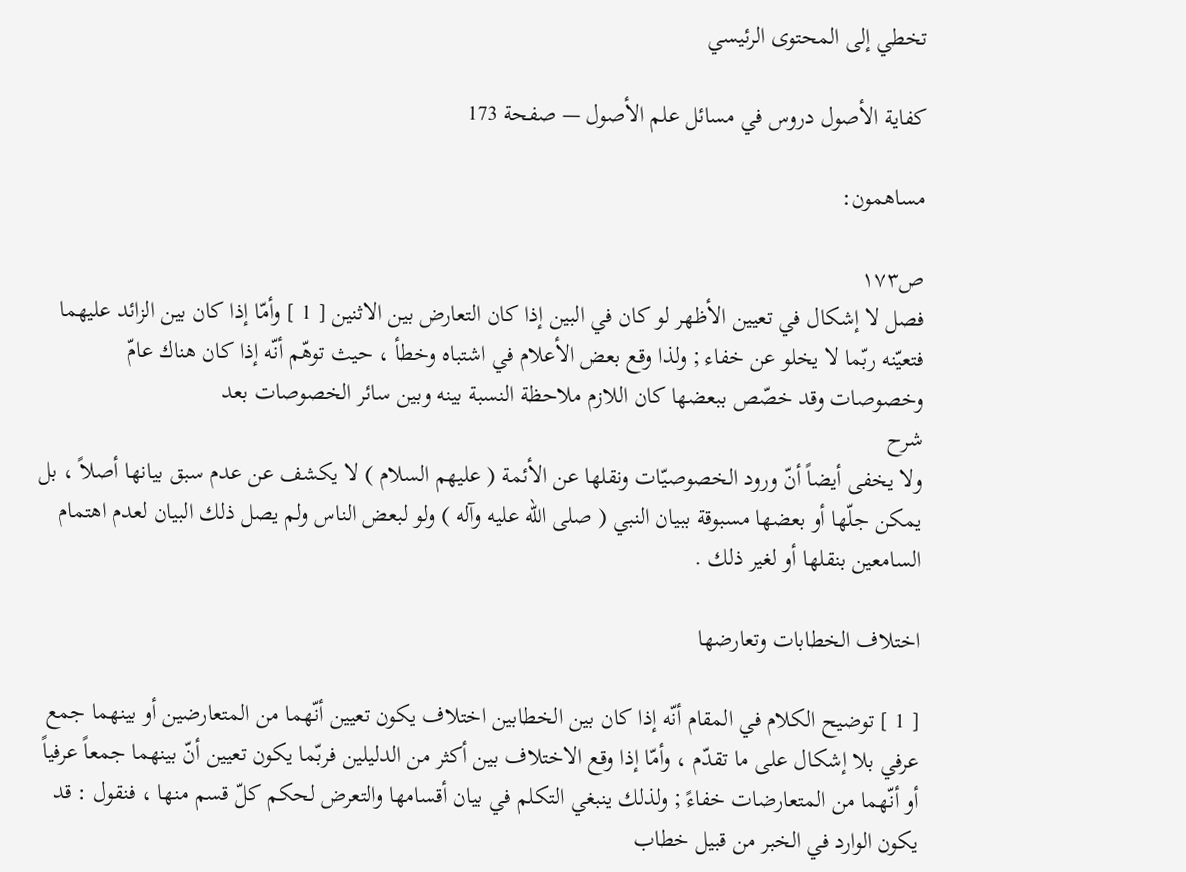تخطي إلى المحتوى الرئيسي

كفاية الأصول دروس في مسائل علم الأصول — صفحة 173

مساهمون:

ص١٧٣
فصل لا إشكال في تعيين الأظهر لو كان في البين إذا كان التعارض بين الاثنين [ 1 ] وأمّا إذا كان بين الزائد عليهما فتعيّنه ربّما لا يخلو عن خفاء ; ولذا وقع بعض الأعلام في اشتباه وخطأ ، حيث توهّم أنّه إذا كان هناك عامّ وخصوصات وقد خصّص ببعضها كان اللازم ملاحظة النسبة بينه وبين سائر الخصوصات بعد
شرح
ولا يخفى أيضاً أنّ ورود الخصوصيّات ونقلها عن الأئمة ( عليهم السلام ) لا يكشف عن عدم سبق بيانها أصلاً ، بل يمكن جلّها أو بعضها مسبوقة ببيان النبي ( صلى الله عليه وآله ) ولو لبعض الناس ولم يصل ذلك البيان لعدم اهتمام السامعين بنقلها أو لغير ذلك .

اختلاف الخطابات وتعارضها

[ 1 ] توضيح الكلام في المقام أنّه إذا كان بين الخطابين اختلاف يكون تعيين أنّهما من المتعارضين أو بينهما جمع عرفي بلا إشكال على ما تقدّم ، وأمّا إذا وقع الاختلاف بين أكثر من الدليلين فربّما يكون تعيين أنّ بينهما جمعاً عرفياً أو أنّهما من المتعارضات خفاءً ; ولذلك ينبغي التكلم في بيان أقسامها والتعرض لحكم كلّ قسم منها ، فنقول : قد يكون الوارد في الخبر من قبيل خطاب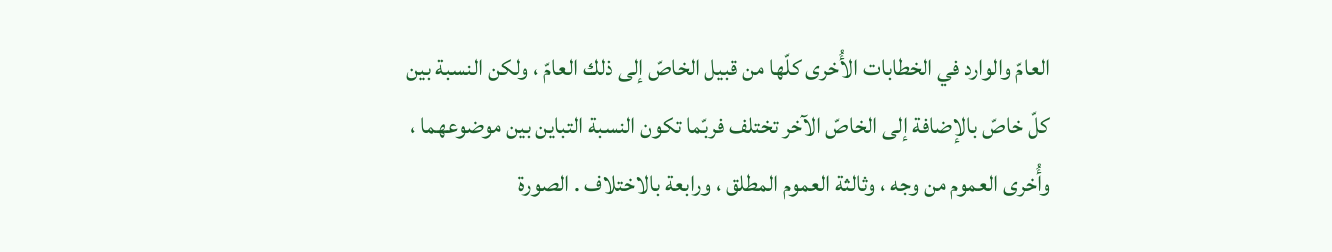العامّ والوارد في الخطابات الأُخرى كلّها من قبيل الخاصّ إلى ذلك العامّ ، ولكن النسبة بين كلّ خاصّ بالإضافة إلى الخاصّ الآخر تختلف فربّما تكون النسبة التباين بين موضوعهما ، وأُخرى العموم من وجه ، وثالثة العموم المطلق ، ورابعة بالاختلاف . الصورة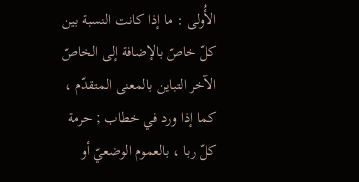الأُولى : ما إذا كانت النسبة بين كلّ خاصّ بالإضافة إلى الخاصّ الآخر التباين بالمعنى المتقدّم ، كما إذا ورد في خطاب ; حرمة كلّ ربا ، بالعموم الوضعيّ أو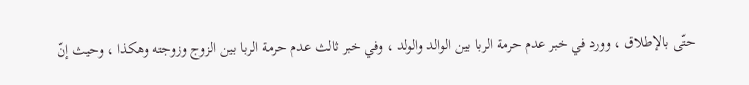حتّى بالإطلاق ، وورد في خبر عدم حرمة الربا بين الوالد والولد ، وفي خبر ثالث عدم حرمة الربا بين الزوج وزوجته وهكذا ، وحيث إنّ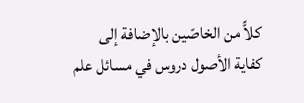كلاًّ من الخاصّين بالإضافة إلى
كفاية الأصول دروس في مسائل علم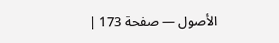الأصول — صفحة 173 |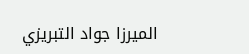الميرزا جواد التبريزي